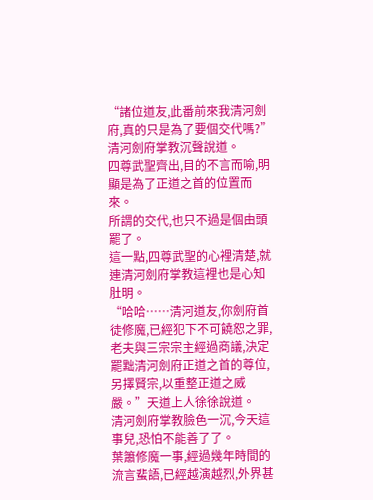“諸位道友,此番前來我清河劍府,真的只是為了要個交代嗎?”清河劍府掌教沉聲說道。
四尊武聖齊出,目的不言而喻,明顯是為了正道之首的位置而來。
所謂的交代,也只不過是個由頭罷了。
這一點,四尊武聖的心裡清楚,就連清河劍府掌教這裡也是心知肚明。
“哈哈……清河道友,你劍府首徒修魔,已經犯下不可饒恕之罪,老夫與三宗宗主經過商議,決定罷黜清河劍府正道之首的尊位,另擇賢宗,以重整正道之威嚴。”天道上人徐徐說道。
清河劍府掌教臉色一沉,今天這事兒,恐怕不能善了了。
葉簫修魔一事,經過幾年時間的流言蜚語,已經越演越烈,外界甚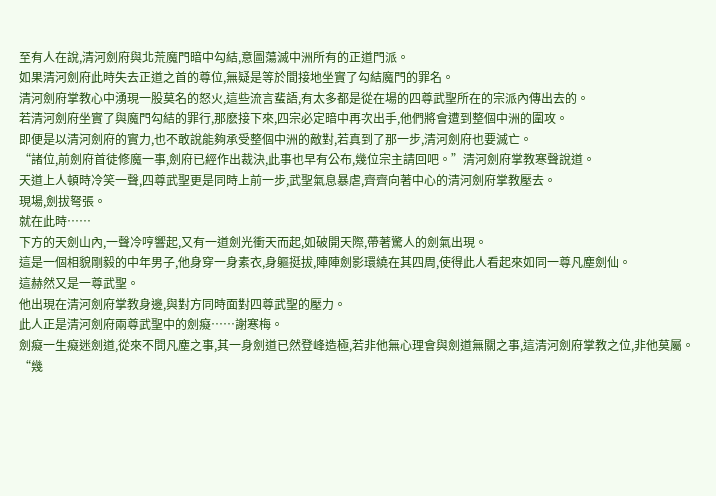至有人在說,清河劍府與北荒魔門暗中勾結,意圖蕩滅中洲所有的正道門派。
如果清河劍府此時失去正道之首的尊位,無疑是等於間接地坐實了勾結魔門的罪名。
清河劍府掌教心中湧現一股莫名的怒火,這些流言蜚語,有太多都是從在場的四尊武聖所在的宗派內傳出去的。
若清河劍府坐實了與魔門勾結的罪行,那麽接下來,四宗必定暗中再次出手,他們將會遭到整個中洲的圍攻。
即便是以清河劍府的實力,也不敢說能夠承受整個中洲的敵對,若真到了那一步,清河劍府也要滅亡。
“諸位,前劍府首徒修魔一事,劍府已經作出裁決,此事也早有公布,幾位宗主請回吧。”清河劍府掌教寒聲說道。
天道上人頓時冷笑一聲,四尊武聖更是同時上前一步,武聖氣息暴虐,齊齊向著中心的清河劍府掌教壓去。
現場,劍拔弩張。
就在此時……
下方的天劍山內,一聲冷哼響起,又有一道劍光衝天而起,如破開天際,帶著驚人的劍氣出現。
這是一個相貌剛毅的中年男子,他身穿一身素衣,身軀挺拔,陣陣劍影環繞在其四周,使得此人看起來如同一尊凡塵劍仙。
這赫然又是一尊武聖。
他出現在清河劍府掌教身邊,與對方同時面對四尊武聖的壓力。
此人正是清河劍府兩尊武聖中的劍癡……謝寒梅。
劍癡一生癡迷劍道,從來不問凡塵之事,其一身劍道已然登峰造極,若非他無心理會與劍道無關之事,這清河劍府掌教之位,非他莫屬。
“幾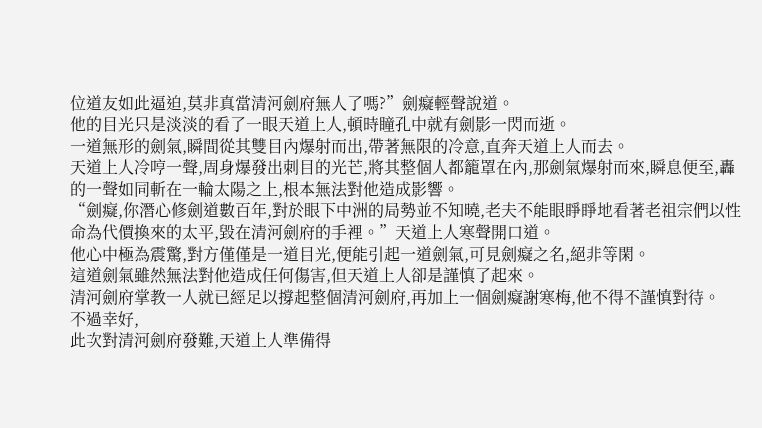位道友如此逼迫,莫非真當清河劍府無人了嗎?”劍癡輕聲說道。
他的目光只是淡淡的看了一眼天道上人,頓時瞳孔中就有劍影一閃而逝。
一道無形的劍氣,瞬間從其雙目內爆射而出,帶著無限的冷意,直奔天道上人而去。
天道上人冷哼一聲,周身爆發出刺目的光芒,將其整個人都籠罩在內,那劍氣爆射而來,瞬息便至,轟的一聲如同斬在一輪太陽之上,根本無法對他造成影響。
“劍癡,你潛心修劍道數百年,對於眼下中洲的局勢並不知曉,老夫不能眼睜睜地看著老祖宗們以性命為代價換來的太平,毀在清河劍府的手裡。”天道上人寒聲開口道。
他心中極為震驚,對方僅僅是一道目光,便能引起一道劍氣,可見劍癡之名,絕非等閑。
這道劍氣雖然無法對他造成任何傷害,但天道上人卻是謹慎了起來。
清河劍府掌教一人就已經足以撐起整個清河劍府,再加上一個劍癡謝寒梅,他不得不謹慎對待。
不過幸好,
此次對清河劍府發難,天道上人準備得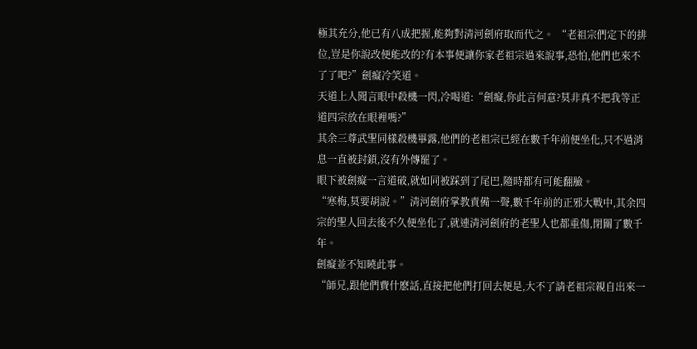極其充分,他已有八成把握,能夠對清河劍府取而代之。 “老祖宗們定下的排位,豈是你說改便能改的?有本事便讓你家老祖宗過來說事,恐怕,他們也來不了了吧?”劍癡冷笑道。
天道上人聞言眼中殺機一閃,冷喝道:“劍癡,你此言何意?莫非真不把我等正道四宗放在眼裡嗎?”
其余三尊武聖同樣殺機畢露,他們的老祖宗已經在數千年前便坐化,只不過消息一直被封鎖,沒有外傳罷了。
眼下被劍癡一言道破,就如同被踩到了尾巴,隨時都有可能翻臉。
“寒梅,莫要胡說。”清河劍府掌教責備一聲,數千年前的正邪大戰中,其余四宗的聖人回去後不久便坐化了,就連清河劍府的老聖人也都重傷,閉關了數千年。
劍癡並不知曉此事。
“師兄,跟他們費什麽話,直接把他們打回去便是,大不了請老祖宗親自出來一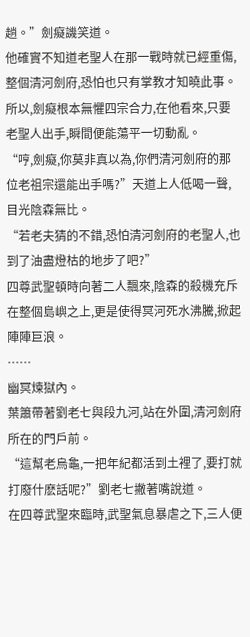趟。”劍癡譏笑道。
他確實不知道老聖人在那一戰時就已經重傷,整個清河劍府,恐怕也只有掌教才知曉此事。
所以,劍癡根本無懼四宗合力,在他看來,只要老聖人出手,瞬間便能蕩平一切動亂。
“哼,劍癡,你莫非真以為,你們清河劍府的那位老祖宗還能出手嗎?”天道上人低喝一聲, 目光陰森無比。
“若老夫猜的不錯,恐怕清河劍府的老聖人,也到了油盡燈枯的地步了吧?”
四尊武聖頓時向著二人飄來,陰森的殺機充斥在整個島嶼之上,更是使得冥河死水沸騰,掀起陣陣巨浪。
……
幽冥煉獄內。
葉簫帶著劉老七與段九河,站在外圍,清河劍府所在的門戶前。
“這幫老烏龜,一把年紀都活到土裡了,要打就打廢什麽話呢?”劉老七撇著嘴說道。
在四尊武聖來臨時,武聖氣息暴虐之下,三人便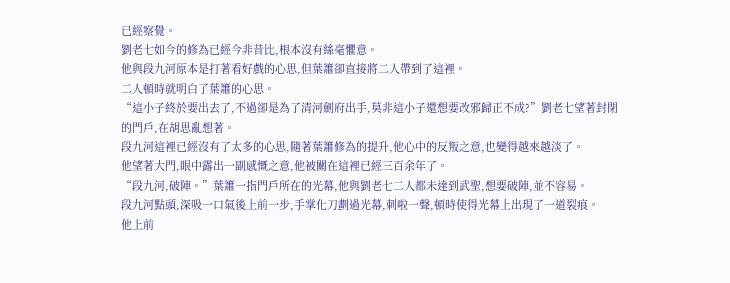已經察覺。
劉老七如今的修為已經今非昔比,根本沒有絲毫懼意。
他與段九河原本是打著看好戲的心思,但葉簫卻直接將二人帶到了這裡。
二人頓時就明白了葉簫的心思。
“這小子終於要出去了,不過卻是為了清河劍府出手,莫非這小子還想要改邪歸正不成?”劉老七望著封閉的門戶,在胡思亂想著。
段九河這裡已經沒有了太多的心思,隨著葉簫修為的提升,他心中的反叛之意,也變得越來越淡了。
他望著大門,眼中露出一副感慨之意,他被關在這裡已經三百余年了。
“段九河,破陣。”葉簫一指門戶所在的光幕,他與劉老七二人都未達到武聖,想要破陣,並不容易。
段九河點頭,深吸一口氣後上前一步,手掌化刀劃過光幕,刺啦一聲,頓時使得光幕上出現了一道裂痕。
他上前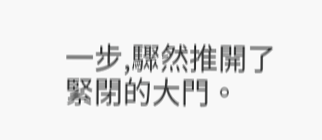一步,驟然推開了緊閉的大門。